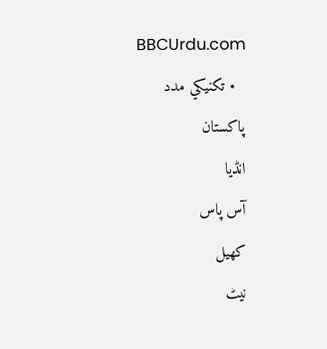BBCUrdu.com
  • تکنيکي مدد
پاکستان
انڈیا
آس پاس
کھیل
نیٹ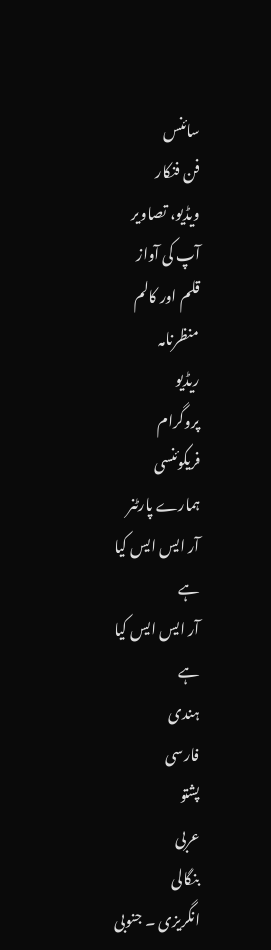سائنس
فن فنکار
ویڈیو، تصاویر
آپ کی آواز
قلم اور کالم
منظرنامہ
ریڈیو
پروگرام
فریکوئنسی
ہمارے پارٹنر
آر ایس ایس کیا ہے
آر ایس ایس کیا ہے
ہندی
فارسی
پشتو
عربی
بنگالی
انگریزی ۔ جنوبی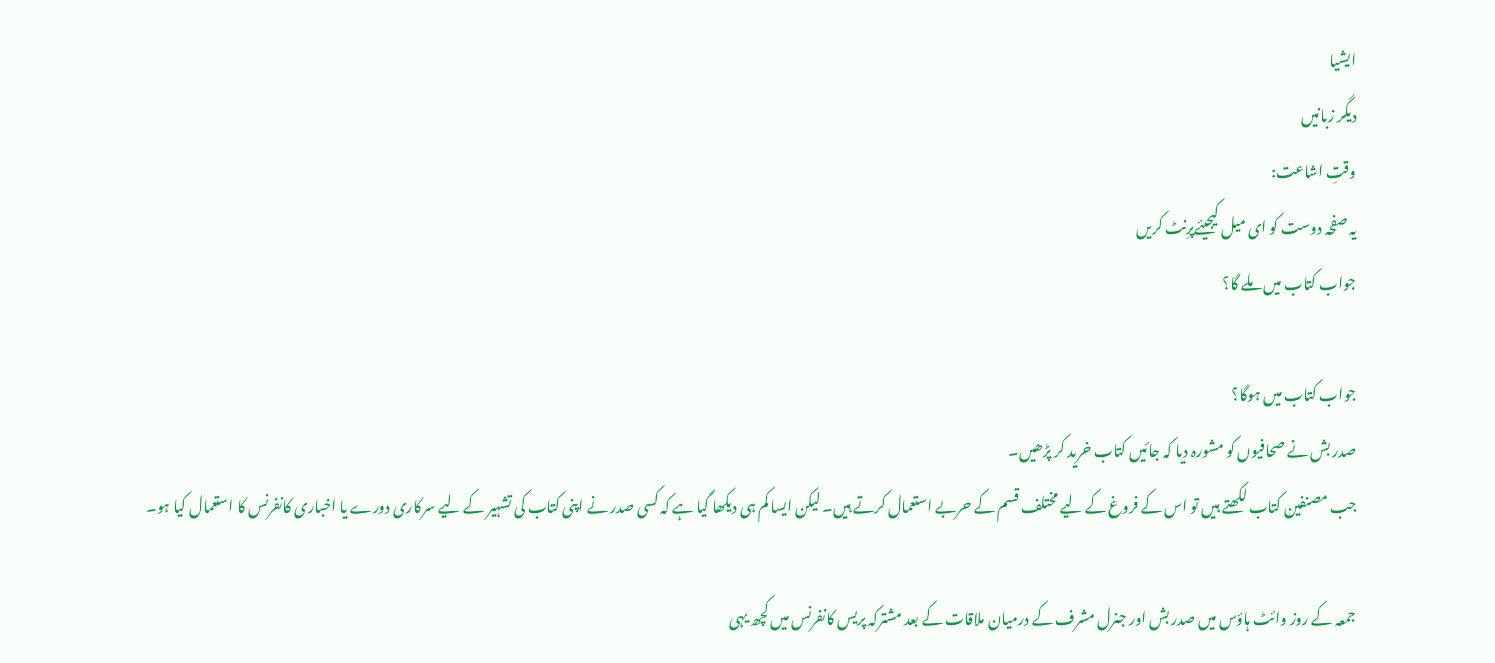ایشیا
دیگر زبانیں
وقتِ اشاعت:
یہ صفحہ دوست کو ای میل کیجیئےپرِنٹ کریں
جواب کتاب میں ملے گا؟

جواب کتاب میں ہوگا؟
صدر بش نے صحافیوں کو مشورہ دیا کہ جائیں کتاب خرید کر پڑھیں۔
جب مصنفین کتاب لکھتے ہیں تو اس کے فروغ کے لیے مختلف قسم کے حربے استعمال کرتے ہیں۔ لیکن ایسا کم ہی دیکھا گیا ہے کہ کسی صدر نے اپنی کتاب کی تشہیر کے لیے سرکاری دورے یا اخباری کانفرنس کا استعمال کیا ہو۔

جمعہ کے روز وائٹ ہاؤس میں صدر بش اور جنرل مشرف کے درمیان ملاقات کے بعد مشترکہ پریس کانفرنس میں کچھ یہی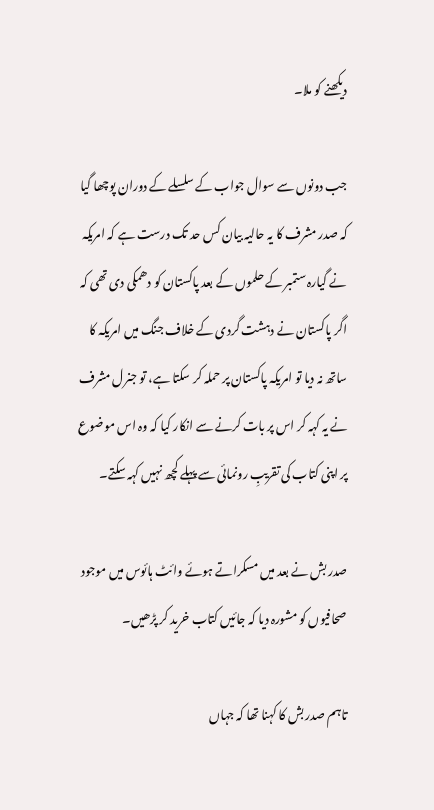دیکھنے کو ملا۔

جب دونوں سے سوال جواب کے سلسلے کے دوران پوچھا گیا کہ صدر مشرف کا یہ حالیہ بیان کس حد تک درست ہے کہ امریکہ نے گیارہ ستمبر کے حلموں کے بعد پاکستان کو دھمکی دی تھی کہ اگر پاکستان نے دہشت گردی کے خلاف جنگ میں امریکہ کا ساتھ نہ دیا تو امریکہ پاکستان پر حملہ کر سکتا ہے، تو جنرل مشرف نے یہ کہہ کر اس پر بات کرنے سے انکار کیا کہ وہ اس موضوع پر اپنی کتاب کی تقریبِ رونمائی سے پہلے کچھ نہیں کہہ سکتے۔

صدر بش نے بعد میں مسکراتے ہوئے وائٹ ہائوس میں موجود صحافیوں کو مشورہ دیا کہ جائیں کتاب خرید کر پڑھیں۔

تاہم صدر بش کا کہنا تھا کہ جہاں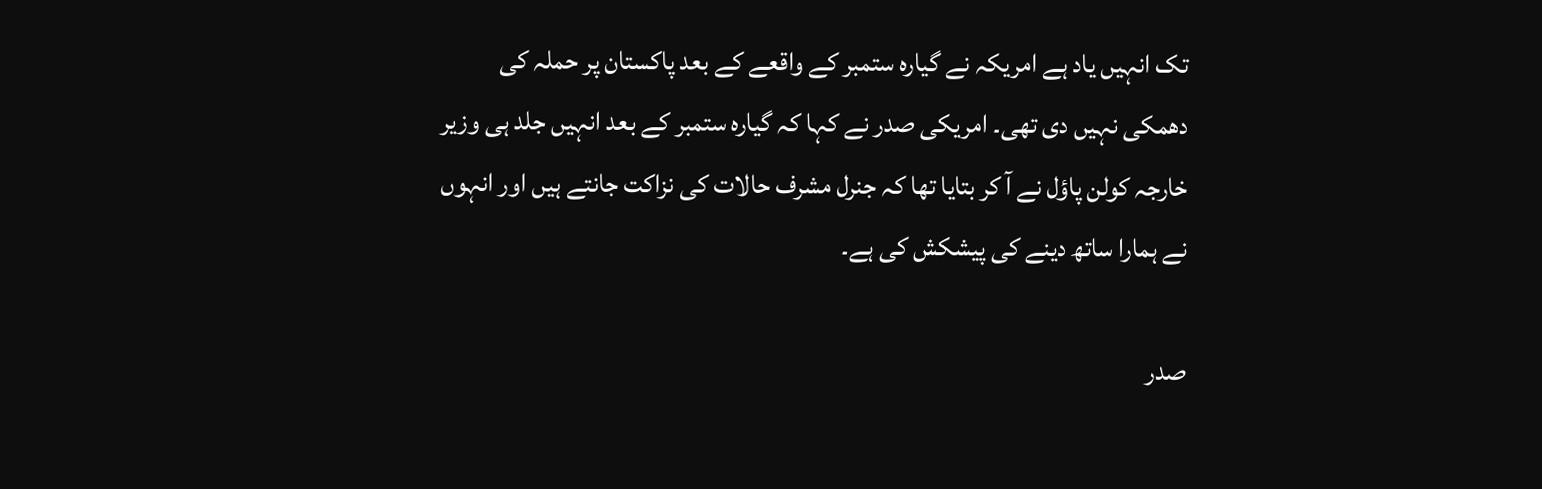تک انہیں یاد ہے امریکہ نے گیارہ ستمبر کے واقعے کے بعد پاکستان پر حملہ کی دھمکی نہیں دی تھی۔ امریکی صدر نے کہا کہ گیارہ ستمبر کے بعد انہیں جلد ہی وزیر خارجہ کولن پاؤل نے آ کر بتایا تھا کہ جنرل مشرف حالات کی نزاکت جانتے ہیں اور انہوں نے ہمارا ساتھ دینے کی پیشکش کی ہے۔

صدر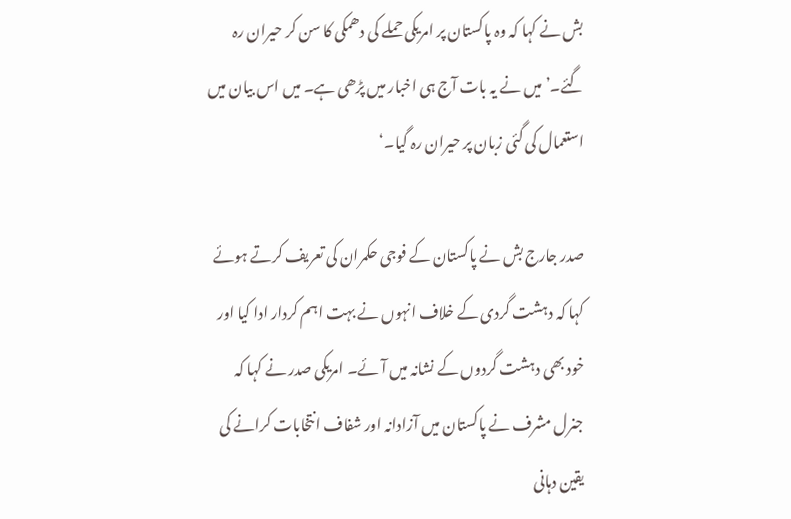بش نے کہا کہ وہ پاکستان پر امریکی حملے کی دھمکی کا سن کر حیران رہ گئے۔’میں نے یہ بات آج ہی اخبار میں پڑھی ہے۔ میں اس بیان میں استعمال کی گئی زبان پر حیران رہ گیا۔‘

صدر جارج بش نے پاکستان کے فوجی حکمران کی تعریف کرتے ہوئے کہا کہ دہشت گردی کے خلاف انہوں نے بہت اہم کردار ادا کیا اور خود بھی دہشت گردوں کے نشانہ میں آ ئے۔ امریکی صدر نے کہا کہ جنرل مشرف نے پاکستان میں آزادانہ اور شفاف انتخابات کرانے کی یقین دہانی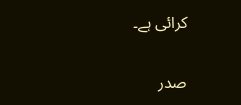کرائی ہے۔

صدر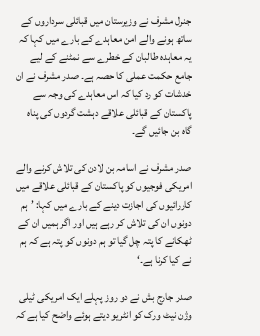جنرل مشرف نے وزیرستان میں قبائلی سرداروں کے ساتھ ہونے والے امن معاہدے کے بارے میں کہا کہ یہ معاہدہ طالبان کے خطرے سے نمٹنے کے لیے جامع حکمت عملی کا حصہ ہے۔ صدر مشرف نے ان خدشات کو رد کیا کہ اس معاہدے کی وجہ سے پاکستان کے قبائلی علاقے دہشت گردوں کی پناہ گاہ بن جائیں گے۔

صدر مشرف نے اسامہ بن لادن کی تلاش کرنے والے امریکی فوجیوں کو پاکستان کے قبائلی علاقے میں کاررائیوں کی اجازت دینے کے بارے میں کہا: ’ہم دونوں ان کی تلاش کر رہے ہیں اور اگر ہمیں ان کے ٹھکانے کا پتہ چل گیا تو ہم دونوں کو پتہ ہے کہ ہم نے کیا کرنا ہے۔‘

صدر جارج بش نے دو روز پہلے ایک امریکی ٹیلی وژن نیٹ ورک کو انٹریو دیتے ہوئے واضح کیا ہے کہ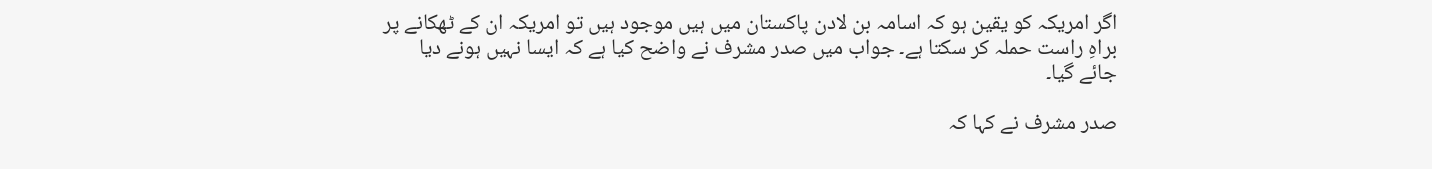اگر امریکہ کو یقین ہو کہ اسامہ بن لادن پاکستان میں ہیں موجود ہیں تو امریکہ ان کے ٹھکانے پر براہِ راست حملہ کر سکتا ہے۔ جواب میں صدر مشرف نے واضح کیا ہے کہ ایسا نہیں ہونے دیا جائے گیا۔

صدر مشرف نے کہا کہ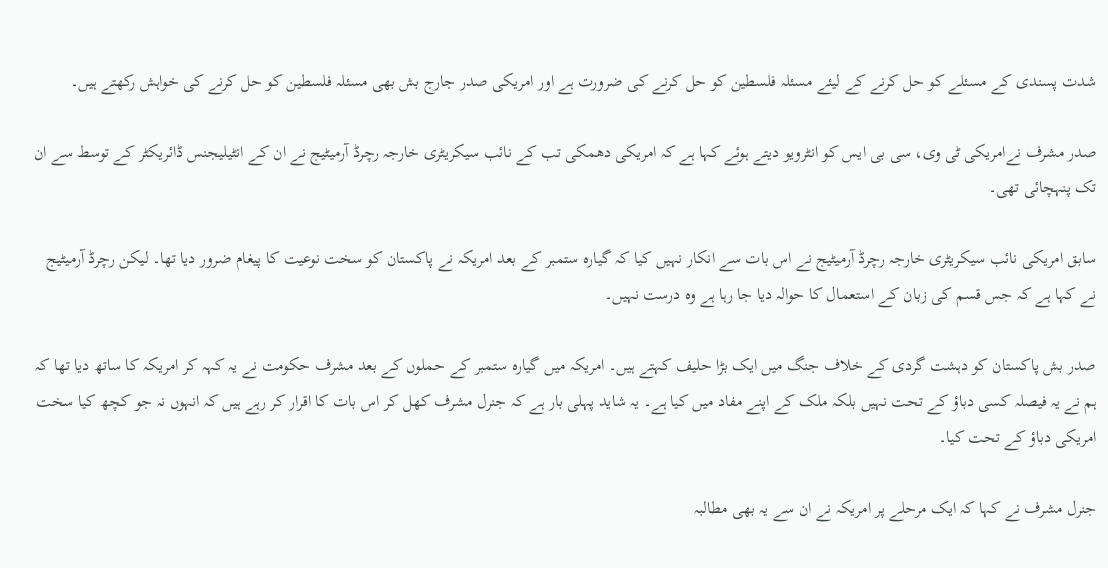شدت پسندی کے مسئلے کو حل کرنے کے لیئے مسئلہ فلسطین کو حل کرنے کی ضرورت ہے اور امریکی صدر جارج بش بھی مسئلہ فلسطین کو حل کرنے کی خواہش رکھتے ہیں۔

صدر مشرف نےامریکی ٹی وی، سی بی ایس کو انٹرویو دیتے ہوئے کہا ہے کہ امریکی دھمکی تب کے نائب سیکریٹری خارجہ رچرڈ آرمیٹیج نے ان کے انٹیلیجنس ڈائریکٹر کے توسط سے ان تک پنہچائی تھی۔

سابق امریکی نائب سیکریٹری خارجہ رچرڈ آرمیٹیج نے اس بات سے انکار نہیں کیا کہ گیارہ ستمبر کے بعد امریکہ نے پاکستان کو سخت نوعیت کا پیغام ضرور دیا تھا۔ لیکن رچرڈ آرمیٹیج نے کہا ہے کہ جس قسم کی زبان کے استعمال کا حوالہ دیا جا رہا ہے وہ درست نہیں۔

صدر بش پاکستان کو دہشت گردی کے خلاف جنگ میں ایک بڑا حلیف کہتے ہیں۔ امریکہ میں گیارہ ستمبر کے حملوں کے بعد مشرف حکومت نے یہ کہہ کر امریکہ کا ساتھ دیا تھا کہ ہم نے یہ فیصلہ کسی دباؤ کے تحت نہیں بلکہ ملک کے اپنے مفاد میں کیا ہے۔ یہ شاید پہلی بار ہے کہ جنرل مشرف کھل کر اس بات کا اقرار کر رہے ہیں کہ انہوں نہ جو کچھ کیا سخت امریکی دباؤ کے تحت کیا۔

جنرل مشرف نے کہا کہ ایک مرحلے پر امریکہ نے ان سے یہ بھی مطالبہ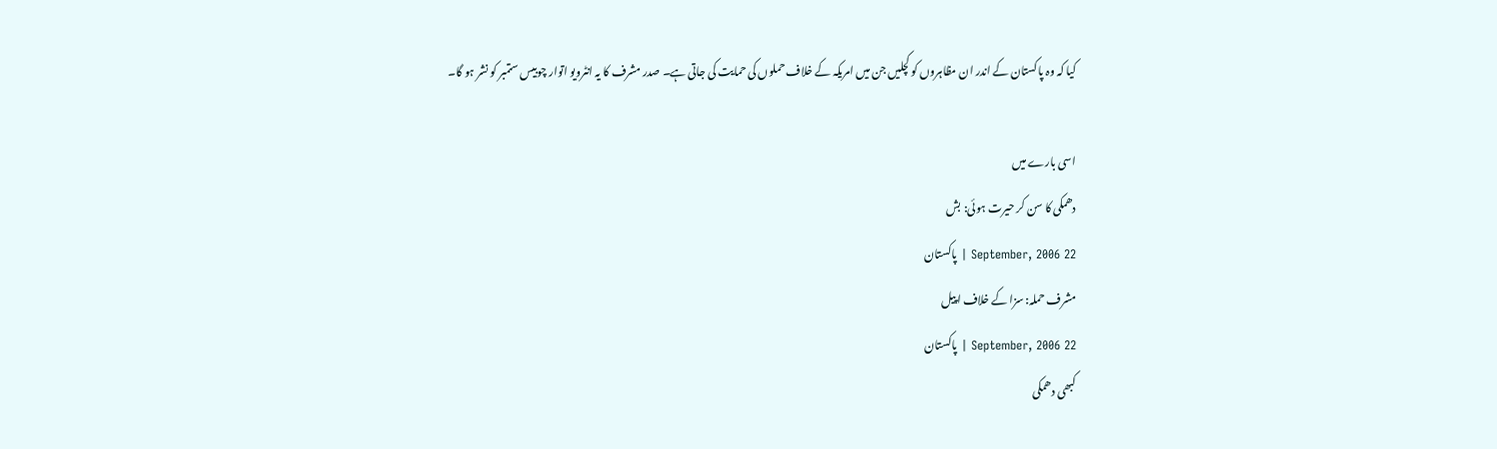کیا کہ وہ پاکستان کے اندر ان مظاہروں کو کچلیں جن میں امریکہ کے خلاف حملوں کی حمایت کی جاتی ہے۔ صدر مشرف کا یہ انٹرویو اتوار چوبیس ستمبر کو نشر ہو گا۔

اسی بارے میں
دھمکی کا سن کر حیرت ہوئی: بش
22 September, 2006 | پاکستان
مشرف حملہ: سزا کے خلاف اپیل
22 September, 2006 | پاکستان
کبھی دھمکی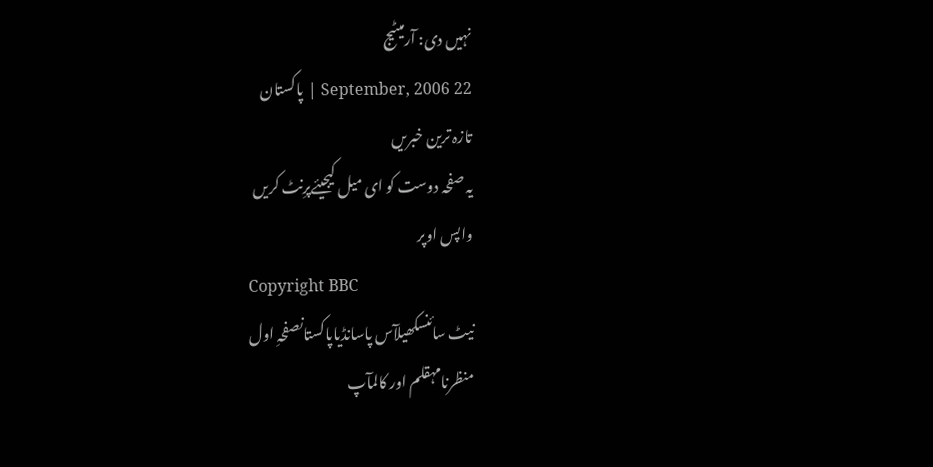نہیں دی: آرمیٹیج
22 September, 2006 | پاکستان
تازہ ترین خبریں
یہ صفحہ دوست کو ای میل کیجیئےپرِنٹ کریں
واپس اوپر
Copyright BBC
نیٹ سائنسکھیلآس پاسانڈیاپاکستانصفحہِ اول
منظرنامہقلم اور کالمآپ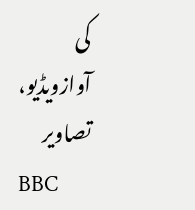کی آوازویڈیو، تصاویر
BBC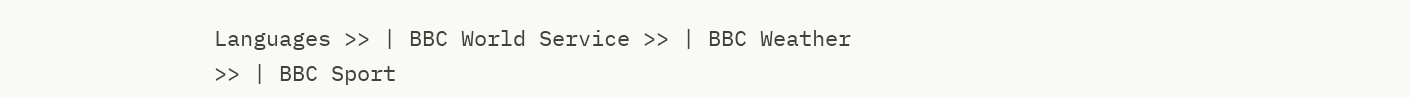Languages >> | BBC World Service >> | BBC Weather >> | BBC Sport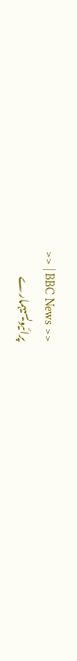>> | BBC News >>
پرائیویسیہمارے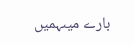بارے میںہمیں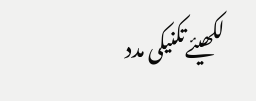لکھیئےتکنیکی مدد